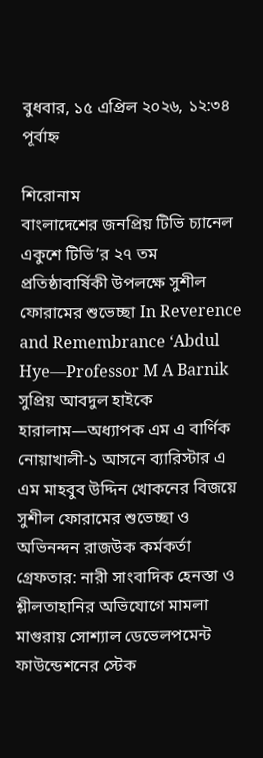বুধবার, ১৫ এপ্রিল ২০২৬, ১২:৩৪ পূর্বাহ্ন

শিরোনাম
বাংলাদেশের জনপ্রিয় টিভি চ্যানেল একুশে টিভি’র ২৭ তম প্রতিষ্ঠাবার্ষিকী উপলক্ষে সুশীল ফোরামের শুভেচ্ছা In Reverence and Remembrance ‘Abdul Hye—Professor M A Barnik সুপ্রিয় আবদুল হাইকে হারালাম—অধ্যাপক এম এ বার্ণিক নোয়াখালী-১ আসনে ব্যারিস্টার এ এম মাহবুব উদ্দিন খোকনের বিজয়ে সুশীল ফোরামের শুভেচ্ছা ও অভিনন্দন রাজউক কর্মকর্তা গ্রেফতার: নারী সাংবাদিক হেনস্তা ও শ্লীলতাহানির অভিযোগে মামলা মাগুরায় সোশ্যাল ডেভেলপমেন্ট ফাউন্ডেশনের স্টেক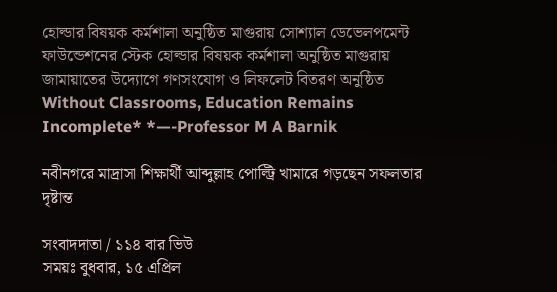হোল্ডার বিষয়ক কর্মশালা অনুষ্ঠিত মাগুরায় সোশ্যাল ডেভেলপমেন্ট ফাউন্ডেশনের স্টেক হোল্ডার বিষয়ক কর্মশালা অনুষ্ঠিত মাগুরায় জামায়াতের উদ্যোগে গণসংযোগ ও লিফলেট বিতরণ অনুষ্ঠিত Without Classrooms, Education Remains Incomplete* *—-Professor M A Barnik

নবীনগরে মাদ্রাসা শিক্ষার্থী আব্দুল্লাহ পোল্ট্রি খামারে গড়ছেন সফলতার দৃষ্টান্ত

সংবাদদাতা / ১১৪ বার ভিউ
সময়ঃ বুধবার, ১৫ এপ্রিল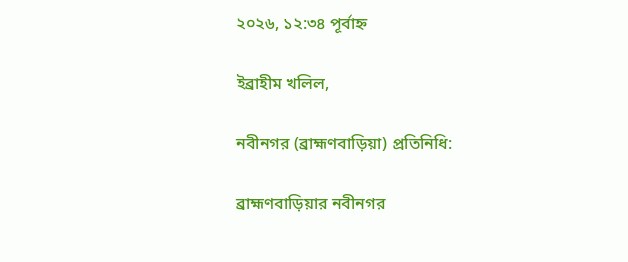২০২৬, ১২:৩৪ পূর্বাহ্ন

ইব্রাহীম খলিল,

নবীনগর (ব্রাহ্মণবাড়িয়া) প্রতিনিধি:

ব্রাহ্মণবাড়িয়ার নবীনগর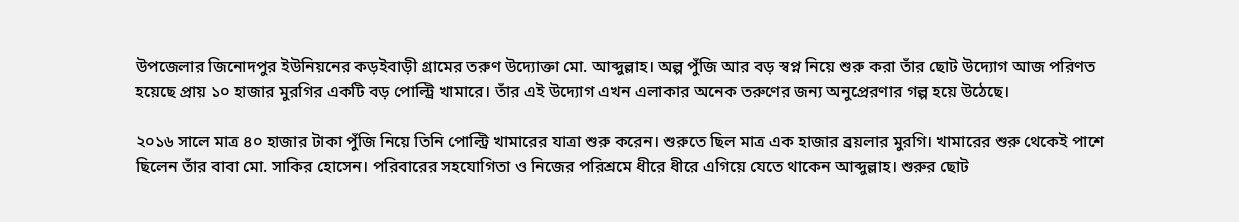উপজেলার জিনোদপুর ইউনিয়নের কড়ইবাড়ী গ্রামের তরুণ উদ্যোক্তা মো. আব্দুল্লাহ। অল্প পুঁজি আর বড় স্বপ্ন নিয়ে শুরু করা তাঁর ছোট উদ্যোগ আজ পরিণত হয়েছে প্রায় ১০ হাজার মুরগির একটি বড় পোল্ট্রি খামারে। তাঁর এই উদ্যোগ এখন এলাকার অনেক তরুণের জন্য অনুপ্রেরণার গল্প হয়ে উঠেছে।

২০১৬ সালে মাত্র ৪০ হাজার টাকা পুঁজি নিয়ে তিনি পোল্ট্রি খামারের যাত্রা শুরু করেন। শুরুতে ছিল মাত্র এক হাজার ব্রয়লার মুরগি। খামারের শুরু থেকেই পাশে ছিলেন তাঁর বাবা মো. সাকির হোসেন। পরিবারের সহযোগিতা ও নিজের পরিশ্রমে ধীরে ধীরে এগিয়ে যেতে থাকেন আব্দুল্লাহ। শুরুর ছোট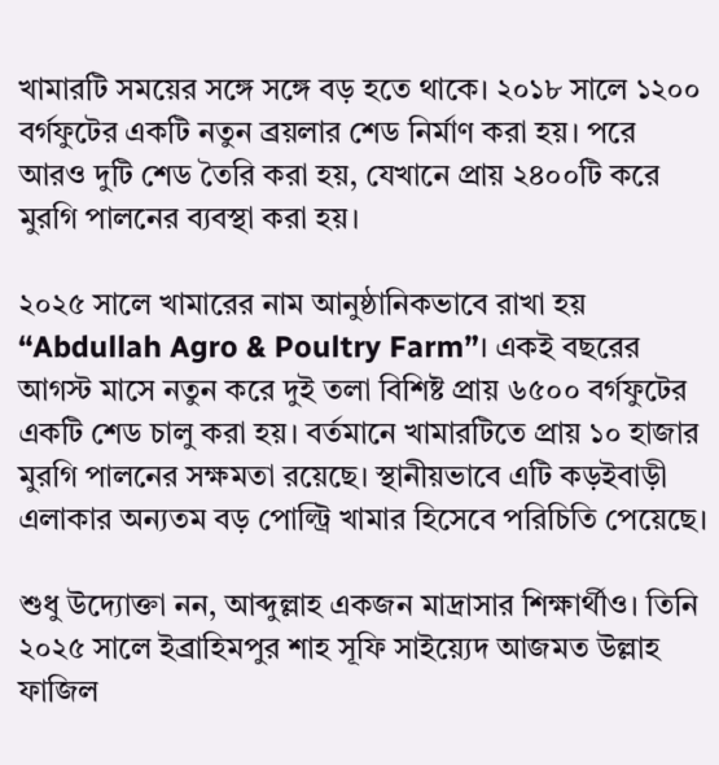খামারটি সময়ের সঙ্গে সঙ্গে বড় হতে থাকে। ২০১৮ সালে ১২০০ বর্গফুটের একটি নতুন ব্রয়লার শেড নির্মাণ করা হয়। পরে আরও দুটি শেড তৈরি করা হয়, যেখানে প্রায় ২৪০০টি করে মুরগি পালনের ব্যবস্থা করা হয়।

২০২৫ সালে খামারের নাম আনুষ্ঠানিকভাবে রাখা হয় “Abdullah Agro & Poultry Farm”। একই বছরের আগস্ট মাসে নতুন করে দুই তলা বিশিষ্ট প্রায় ৬৫০০ বর্গফুটের একটি শেড চালু করা হয়। বর্তমানে খামারটিতে প্রায় ১০ হাজার মুরগি পালনের সক্ষমতা রয়েছে। স্থানীয়ভাবে এটি কড়ইবাড়ী এলাকার অন্যতম বড় পোল্ট্রি খামার হিসেবে পরিচিতি পেয়েছে।

শুধু উদ্যোক্তা নন, আব্দুল্লাহ একজন মাদ্রাসার শিক্ষার্থীও। তিনি ২০২৫ সালে ইব্রাহিমপুর শাহ সূফি সাইয়্যেদ আজমত উল্লাহ ফাজিল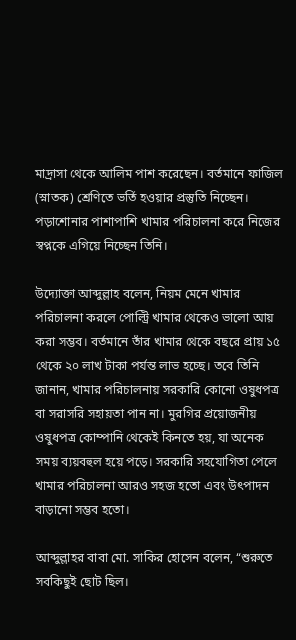মাদ্রাসা থেকে আলিম পাশ করেছেন। বর্তমানে ফাজিল (স্নাতক) শ্রেণিতে ভর্তি হওয়ার প্রস্তুতি নিচ্ছেন। পড়াশোনার পাশাপাশি খামার পরিচালনা করে নিজের স্বপ্নকে এগিয়ে নিচ্ছেন তিনি।

উদ্যোক্তা আব্দুল্লাহ বলেন, নিয়ম মেনে খামার পরিচালনা করলে পোল্ট্রি খামার থেকেও ভালো আয় করা সম্ভব। বর্তমানে তাঁর খামার থেকে বছরে প্রায় ১৫ থেকে ২০ লাখ টাকা পর্যন্ত লাভ হচ্ছে। তবে তিনি জানান, খামার পরিচালনায় সরকারি কোনো ওষুধপত্র বা সরাসরি সহায়তা পান না। মুরগির প্রয়োজনীয় ওষুধপত্র কোম্পানি থেকেই কিনতে হয়, যা অনেক সময় ব্যয়বহুল হয়ে পড়ে। সরকারি সহযোগিতা পেলে খামার পরিচালনা আরও সহজ হতো এবং উৎপাদন বাড়ানো সম্ভব হতো।

আব্দুল্লাহর বাবা মো. সাকির হোসেন বলেন, “শুরুতে সবকিছুই ছোট ছিল।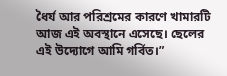ধৈর্য আর পরিশ্রমের কারণে খামারটি আজ এই অবস্থানে এসেছে। ছেলের এই উদ্যোগে আমি গর্বিত।”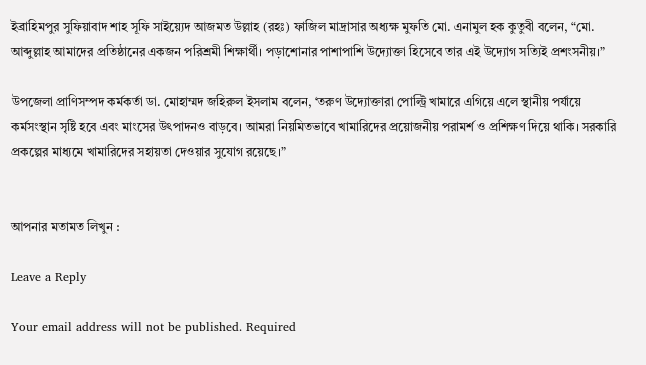ইব্রাহিমপুর সুফিয়াবাদ শাহ সূফি সাইয়্যেদ আজমত উল্লাহ (রহঃ) ফাজিল মাদ্রাসার অধ্যক্ষ মুফতি মো. এনামুল হক কুতুবী বলেন, “মো. আব্দুল্লাহ আমাদের প্রতিষ্ঠানের একজন পরিশ্রমী শিক্ষার্থী। পড়াশোনার পাশাপাশি উদ্যোক্তা হিসেবে তার এই উদ্যোগ সত্যিই প্রশংসনীয়।”

উপজেলা প্রাণিসম্পদ কর্মকর্তা ডা. মোহাম্মদ জহিরুল ইসলাম বলেন, ‘তরুণ উদ্যোক্তারা পোল্ট্রি খামারে এগিয়ে এলে স্থানীয় পর্যায়ে কর্মসংস্থান সৃষ্টি হবে এবং মাংসের উৎপাদনও বাড়বে। আমরা নিয়মিতভাবে খামারিদের প্রয়োজনীয় পরামর্শ ও প্রশিক্ষণ দিয়ে থাকি। সরকারি প্রকল্পের মাধ্যমে খামারিদের সহায়তা দেওয়ার সুযোগ রয়েছে।”


আপনার মতামত লিখুন :

Leave a Reply

Your email address will not be published. Required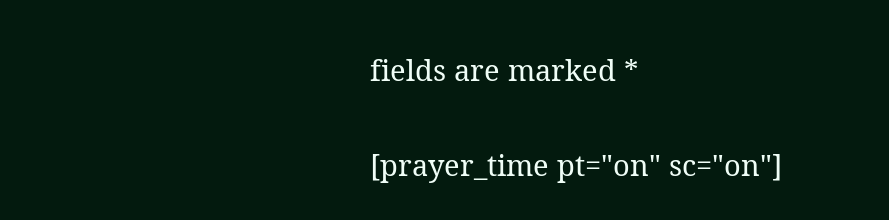fields are marked *


[prayer_time pt="on" sc="on"]